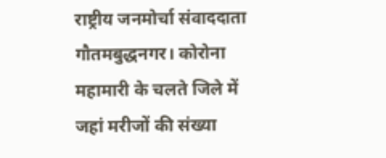राष्ट्रीय जनमोर्चा संवाददाता
गौतमबुद्धनगर। कोरोना महामारी के चलते जिले में जहां मरीजों की संख्या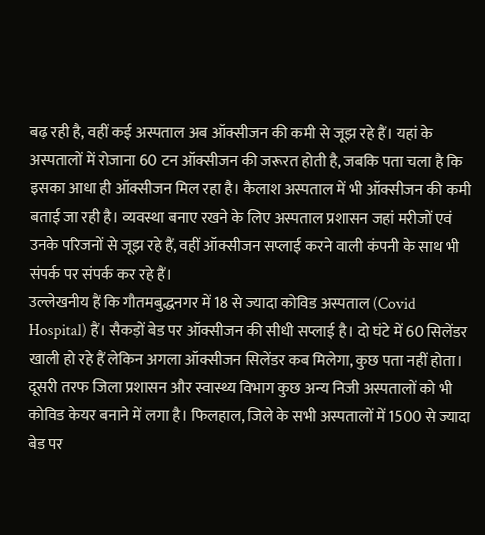बढ़ रही है, वहीं कई अस्पताल अब ऑक्सीजन की कमी से जूझ रहे हैं। यहां के अस्पतालों में रोजाना 60 टन ऑक्सीजन की जरूरत होती है, जबकि पता चला है कि इसका आधा ही ऑक्सीजन मिल रहा है। कैलाश अस्पताल में भी ऑक्सीजन की कमी बताई जा रही है। व्यवस्था बनाए रखने के लिए अस्पताल प्रशासन जहां मरीजों एवं उनके परिजनों से जूझ रहे हैं, वहीं ऑक्सीजन सप्लाई करने वाली कंपनी के साथ भी संपर्क पर संपर्क कर रहे हैं।
उल्लेखनीय हैं कि गौतमबुद्धनगर में 18 से ज्यादा कोविड अस्पताल (Covid Hospital) हैं। सैकड़ों बेड पर ऑक्सीजन की सीधी सप्लाई है। दो घंटे में 60 सिलेंडर खाली हो रहे हैं लेकिन अगला ऑक्सीजन सिलेंडर कब मिलेगा, कुछ पता नहीं होता। दूसरी तरफ जिला प्रशासन और स्वास्थ्य विभाग कुछ अन्य निजी अस्पतालों को भी कोविड केयर बनाने में लगा है। फिलहाल, जिले के सभी अस्पतालों में 1500 से ज्यादा बेड पर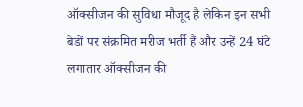ऑक्सीजन की सुविधा मौजूद है लेकिन इन सभी बेडों पर संक्रमित मरीज भर्ती हैं और उन्हें 24 घंटे लगातार ऑक्सीजन की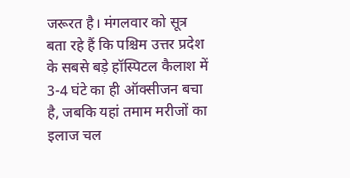जरूरत है। मंगलवार को सूत्र बता रहे हैं कि पश्चिम उत्तर प्रदेश के सबसे बड़े हॉस्पिटल कैलाश में 3-4 घंटे का ही ऑक्सीजन बचा है, जबकि यहां तमाम मरीजों का इलाज चल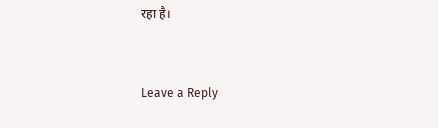रहा है।


Leave a Reply